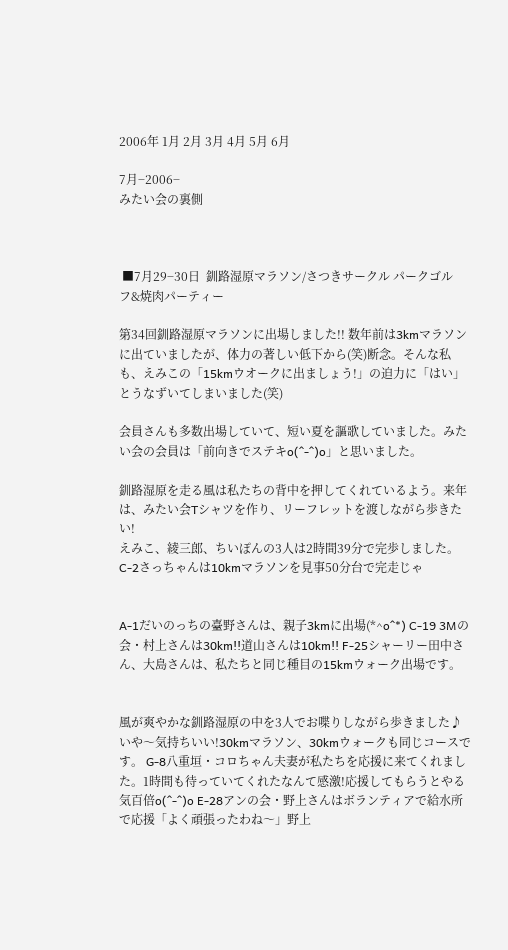2006年 1月 2月 3月 4月 5月 6月

7月−2006−
みたい会の裏側



 ■7月29−30日  釧路湿原マラソン/さつきサークル パークゴルフ&焼肉パーティー

第34回釧路湿原マラソンに出場しました!! 数年前は3kmマラソンに出ていましたが、体力の著しい低下から(笑)断念。そんな私も、えみこの「15kmウオークに出ましょう!」の迫力に「はい」とうなずいてしまいました(笑)

会員さんも多数出場していて、短い夏を謳歌していました。みたい会の会員は「前向きでステキo(^-^)o」と思いました。

釧路湿原を走る風は私たちの背中を押してくれているよう。来年は、みたい会Tシャツを作り、リーフレットを渡しながら歩きたい!
えみこ、綾三郎、ちいぽんの3人は2時間39分で完歩しました。 C-2さっちゃんは10kmマラソンを見事50分台で完走じゃ


A-1だいのっちの臺野さんは、親子3kmに出場(*^o^*) C-19 3Mの会・村上さんは30km!!道山さんは10km!! F-25シャーリー田中さん、大島さんは、私たちと同じ種目の15kmウォーク出場です。


風が爽やかな釧路湿原の中を3人でお喋りしながら歩きました♪いや〜気持ちいい!30kmマラソン、30kmウォークも同じコースです。 G-8八重垣・コロちゃん夫妻が私たちを応援に来てくれました。1時間も待っていてくれたなんて感激!応援してもらうとやる気百倍o(^-^)o E-28アンの会・野上さんはボランティアで給水所で応援「よく頑張ったわね〜」野上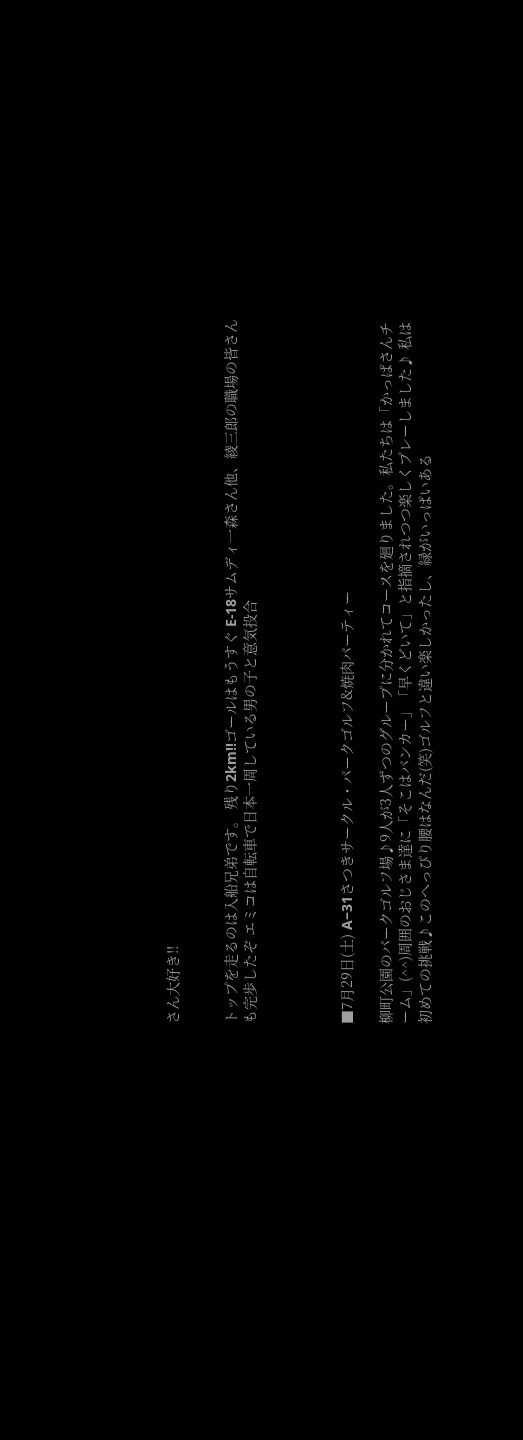さん大好き!!


トップを走るのは入船兄弟です。 残り2km!!ゴールはもうすぐ E-18サムディ一森さん他、綾三郎の職場の皆さんも完歩したぞ エミコは自転車で日本一周している男の子と意気投合




■7月29日(土) A−31さつきサークル・パークゴルフ&焼肉パーティー

柳町公園のパークゴルフ場♪9人が3人ずつのグループに分かれてコースを廻りました。私たちは「かっぱさんチーム」(^^)周囲のおじさま達に「そこはバンカー」「早くどいて」と指摘されつつ楽しくプレーしました♪ 私は初めての挑戦♪このへっぴり腰はなんだ(笑)ゴルフと違い楽しかったし、緑がいっぱいある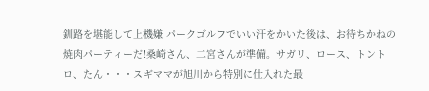釧路を堪能して上機嫌 パークゴルフでいい汗をかいた後は、お待ちかねの焼肉パーティーだ!桑崎さん、二宮さんが準備。サガリ、ロース、トントロ、たん・・・スギママが旭川から特別に仕入れた最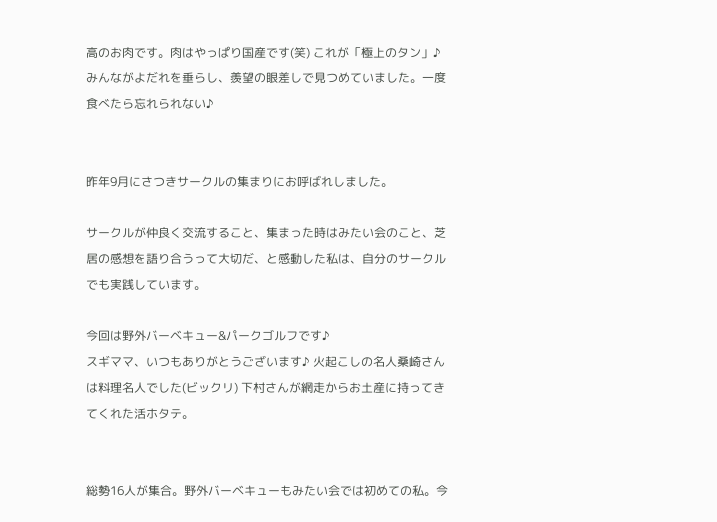高のお肉です。肉はやっぱり国産です(笑) これが「極上のタン」♪みんながよだれを垂らし、羨望の眼差しで見つめていました。一度食べたら忘れられない♪


昨年9月にさつきサークルの集まりにお呼ばれしました。

サークルが仲良く交流すること、集まった時はみたい会のこと、芝居の感想を語り合うって大切だ、と感動した私は、自分のサークルでも実践しています。

今回は野外バーベキュー&パークゴルフです♪
スギママ、いつもありがとうございます♪ 火起こしの名人桑崎さんは料理名人でした(ビックリ) 下村さんが網走からお土産に持ってきてくれた活ホタテ。


総勢16人が集合。野外バーベキューもみたい会では初めての私。今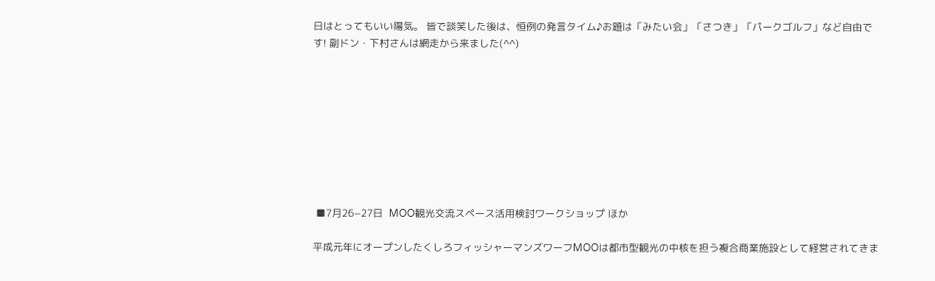日はとってもいい陽気。 皆で談笑した後は、恒例の発言タイム♪お題は「みたい会」「さつき」「パークゴルフ」など自由です! 副ドン・下村さんは網走から来ました(^^)









 ■7月26−27日  MOO観光交流スペース活用検討ワークショップ ほか

平成元年にオープンしたくしろフィッシャーマンズワーフMOOは都市型観光の中核を担う複合商業施設として経営されてきま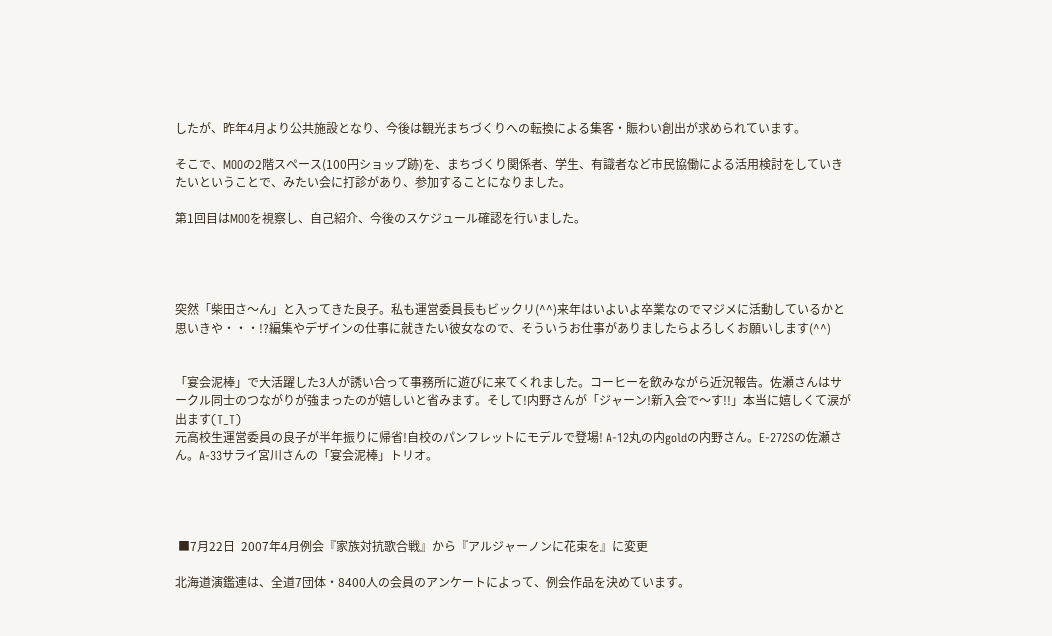したが、昨年4月より公共施設となり、今後は観光まちづくりへの転換による集客・賑わい創出が求められています。

そこで、MOOの2階スペース(100円ショップ跡)を、まちづくり関係者、学生、有識者など市民協働による活用検討をしていきたいということで、みたい会に打診があり、参加することになりました。

第1回目はMOOを視察し、自己紹介、今後のスケジュール確認を行いました。




突然「柴田さ〜ん」と入ってきた良子。私も運営委員長もビックリ(^^)来年はいよいよ卒業なのでマジメに活動しているかと思いきや・・・!?編集やデザインの仕事に就きたい彼女なので、そういうお仕事がありましたらよろしくお願いします(^^)


「宴会泥棒」で大活躍した3人が誘い合って事務所に遊びに来てくれました。コーヒーを飲みながら近況報告。佐瀬さんはサークル同士のつながりが強まったのが嬉しいと省みます。そして!内野さんが「ジャーン!新入会で〜す!!」本当に嬉しくて涙が出ます(T_T)
元高校生運営委員の良子が半年振りに帰省!自校のパンフレットにモデルで登場! A-12丸の内goldの内野さん。E-272Sの佐瀬さん。A-33サライ宮川さんの「宴会泥棒」トリオ。




 ■7月22日  2007年4月例会『家族対抗歌合戦』から『アルジャーノンに花束を』に変更

北海道演鑑連は、全道7団体・8400人の会員のアンケートによって、例会作品を決めています。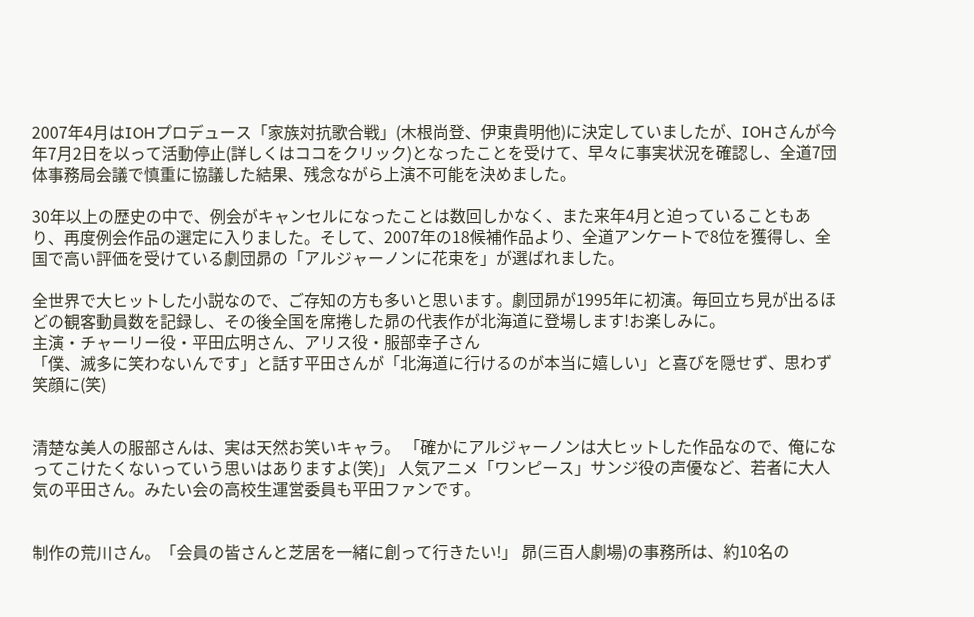2007年4月はIOHプロデュース「家族対抗歌合戦」(木根尚登、伊東貴明他)に決定していましたが、IOHさんが今年7月2日を以って活動停止(詳しくはココをクリック)となったことを受けて、早々に事実状況を確認し、全道7団体事務局会議で慎重に協議した結果、残念ながら上演不可能を決めました。

30年以上の歴史の中で、例会がキャンセルになったことは数回しかなく、また来年4月と迫っていることもあり、再度例会作品の選定に入りました。そして、2007年の18候補作品より、全道アンケートで8位を獲得し、全国で高い評価を受けている劇団昴の「アルジャーノンに花束を」が選ばれました。

全世界で大ヒットした小説なので、ご存知の方も多いと思います。劇団昴が1995年に初演。毎回立ち見が出るほどの観客動員数を記録し、その後全国を席捲した昴の代表作が北海道に登場します!お楽しみに。
主演・チャーリー役・平田広明さん、アリス役・服部幸子さん
「僕、滅多に笑わないんです」と話す平田さんが「北海道に行けるのが本当に嬉しい」と喜びを隠せず、思わず笑顔に(笑)


清楚な美人の服部さんは、実は天然お笑いキャラ。 「確かにアルジャーノンは大ヒットした作品なので、俺になってこけたくないっていう思いはありますよ(笑)」 人気アニメ「ワンピース」サンジ役の声優など、若者に大人気の平田さん。みたい会の高校生運営委員も平田ファンです。


制作の荒川さん。「会員の皆さんと芝居を一緒に創って行きたい!」 昴(三百人劇場)の事務所は、約10名の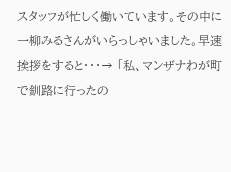スタッフが忙しく働いています。その中に一柳みるさんがいらっしゃいました。早速挨拶をすると・・・→ 「私、マンザナわが町で釧路に行ったの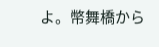よ。幣舞橋から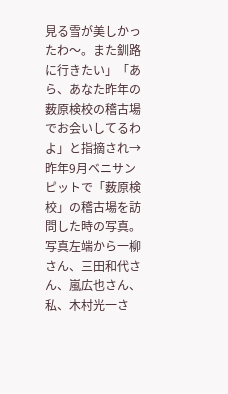見る雪が美しかったわ〜。また釧路に行きたい」「あら、あなた昨年の薮原検校の稽古場でお会いしてるわよ」と指摘され→ 昨年9月ベニサンピットで「薮原検校」の稽古場を訪問した時の写真。写真左端から一柳さん、三田和代さん、嵐広也さん、私、木村光一さ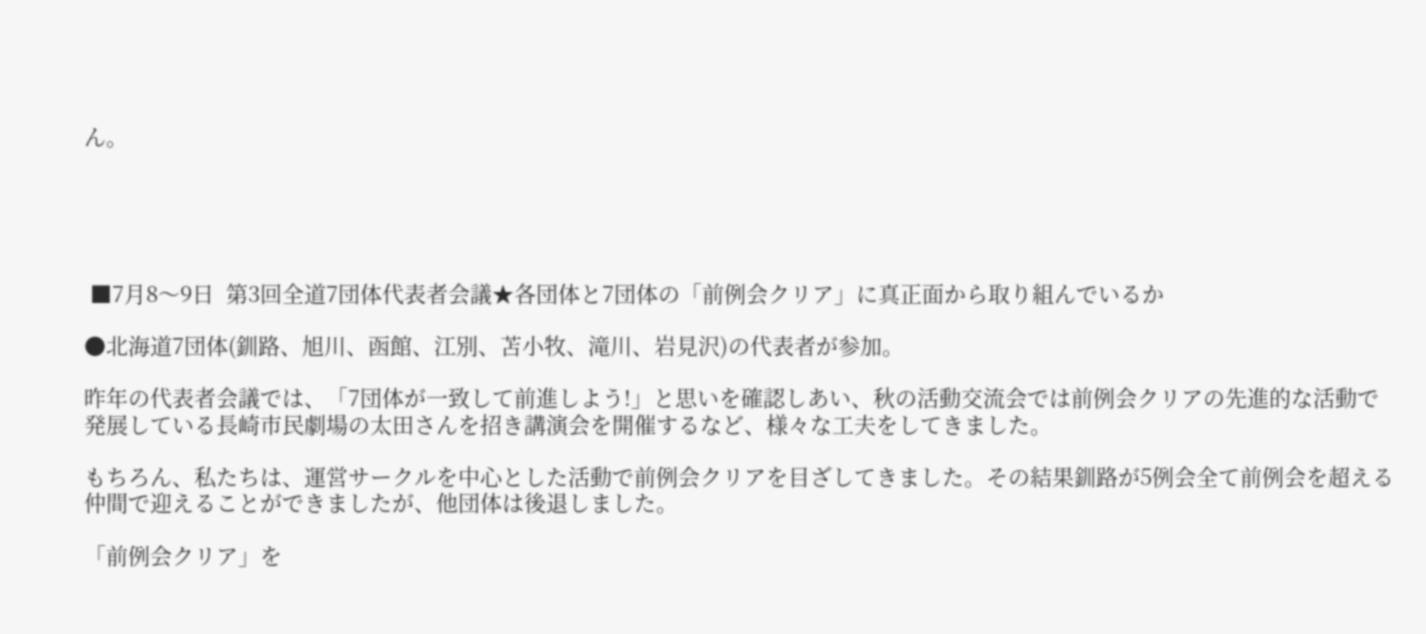ん。





 ■7月8〜9日  第3回全道7団体代表者会議★各団体と7団体の「前例会クリア」に真正面から取り組んでいるか

●北海道7団体(釧路、旭川、函館、江別、苫小牧、滝川、岩見沢)の代表者が参加。

昨年の代表者会議では、「7団体が一致して前進しよう!」と思いを確認しあい、秋の活動交流会では前例会クリアの先進的な活動で発展している長崎市民劇場の太田さんを招き講演会を開催するなど、様々な工夫をしてきました。

もちろん、私たちは、運営サークルを中心とした活動で前例会クリアを目ざしてきました。その結果釧路が5例会全て前例会を超える仲間で迎えることができましたが、他団体は後退しました。

「前例会クリア」を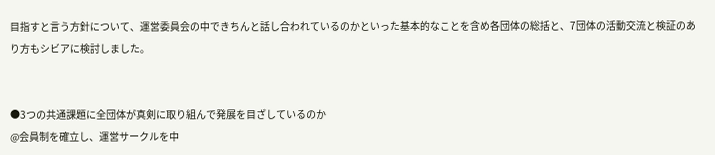目指すと言う方針について、運営委員会の中できちんと話し合われているのかといった基本的なことを含め各団体の総括と、7団体の活動交流と検証のあり方もシビアに検討しました。


●3つの共通課題に全団体が真剣に取り組んで発展を目ざしているのか
@会員制を確立し、運営サークルを中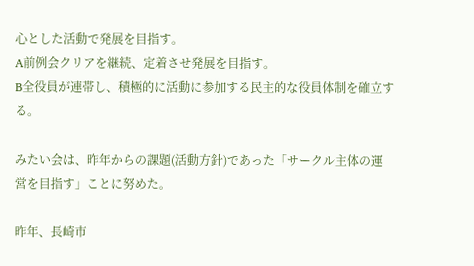心とした活動で発展を目指す。
A前例会クリアを継続、定着させ発展を目指す。
B全役員が連帯し、積極的に活動に参加する民主的な役員体制を確立する。

みたい会は、昨年からの課題(活動方針)であった「サークル主体の運営を目指す」ことに努めた。

昨年、長崎市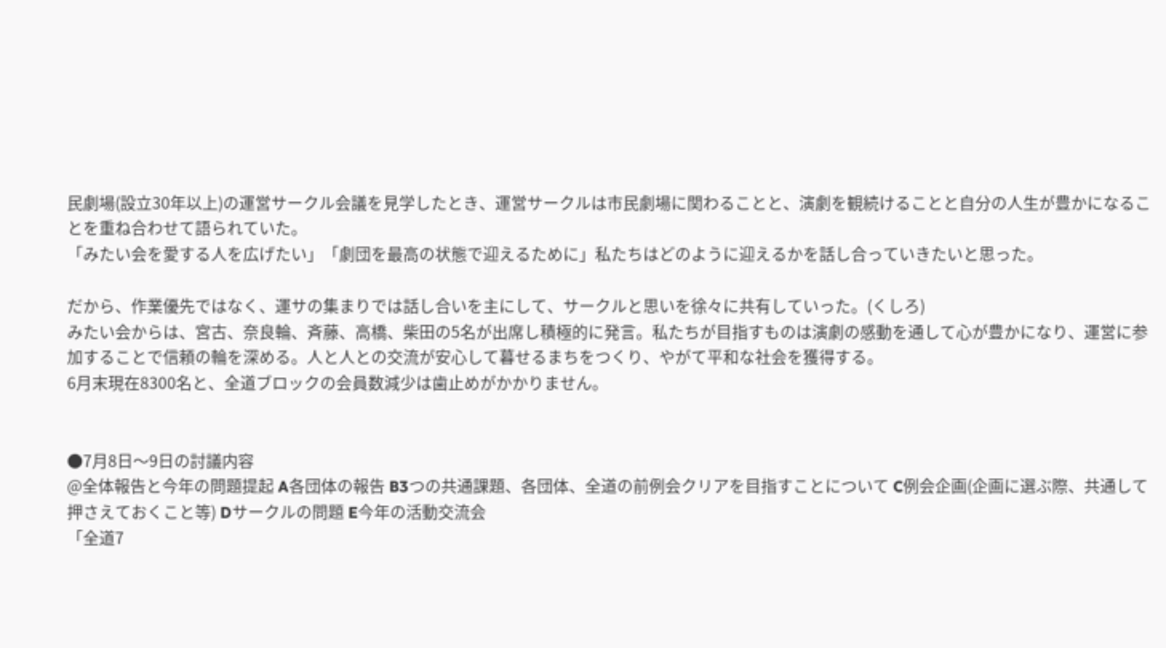民劇場(設立30年以上)の運営サークル会議を見学したとき、運営サークルは市民劇場に関わることと、演劇を観続けることと自分の人生が豊かになることを重ね合わせて語られていた。
「みたい会を愛する人を広げたい」「劇団を最高の状態で迎えるために」私たちはどのように迎えるかを話し合っていきたいと思った。

だから、作業優先ではなく、運サの集まりでは話し合いを主にして、サークルと思いを徐々に共有していった。(くしろ)
みたい会からは、宮古、奈良輪、斉藤、高橋、柴田の5名が出席し積極的に発言。私たちが目指すものは演劇の感動を通して心が豊かになり、運営に参加することで信頼の輪を深める。人と人との交流が安心して暮せるまちをつくり、やがて平和な社会を獲得する。
6月末現在8300名と、全道ブロックの会員数減少は歯止めがかかりません。


●7月8日〜9日の討議内容
@全体報告と今年の問題提起 A各団体の報告 B3つの共通課題、各団体、全道の前例会クリアを目指すことについて C例会企画(企画に選ぶ際、共通して押さえておくこと等) Dサークルの問題 E今年の活動交流会
「全道7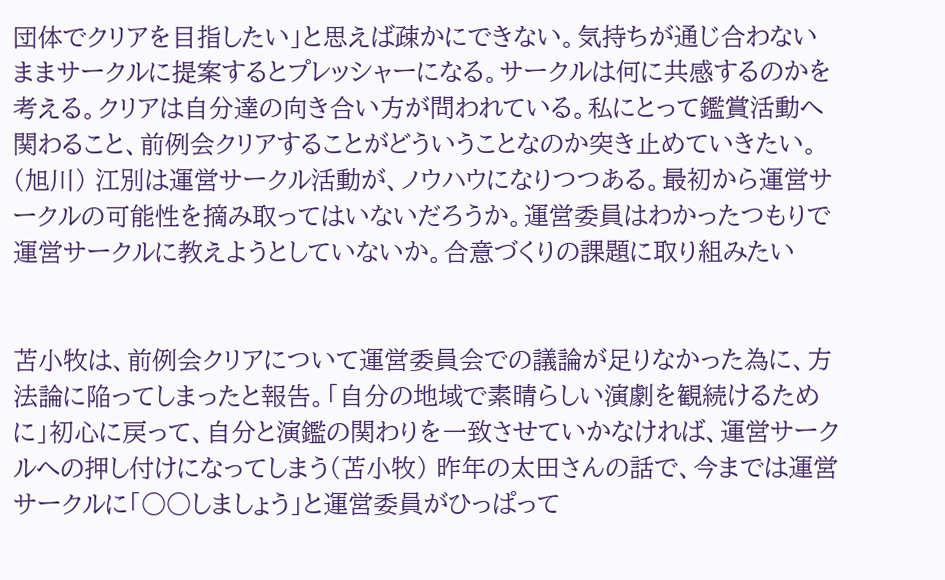団体でクリアを目指したい」と思えば疎かにできない。気持ちが通じ合わないままサークルに提案するとプレッシャーになる。サークルは何に共感するのかを考える。クリアは自分達の向き合い方が問われている。私にとって鑑賞活動へ関わること、前例会クリアすることがどういうことなのか突き止めていきたい。(旭川) 江別は運営サークル活動が、ノウハウになりつつある。最初から運営サークルの可能性を摘み取ってはいないだろうか。運営委員はわかったつもりで運営サークルに教えようとしていないか。合意づくりの課題に取り組みたい


苫小牧は、前例会クリアについて運営委員会での議論が足りなかった為に、方法論に陥ってしまったと報告。「自分の地域で素晴らしい演劇を観続けるために」初心に戻って、自分と演鑑の関わりを一致させていかなければ、運営サークルへの押し付けになってしまう(苫小牧) 昨年の太田さんの話で、今までは運営サークルに「○○しましょう」と運営委員がひっぱって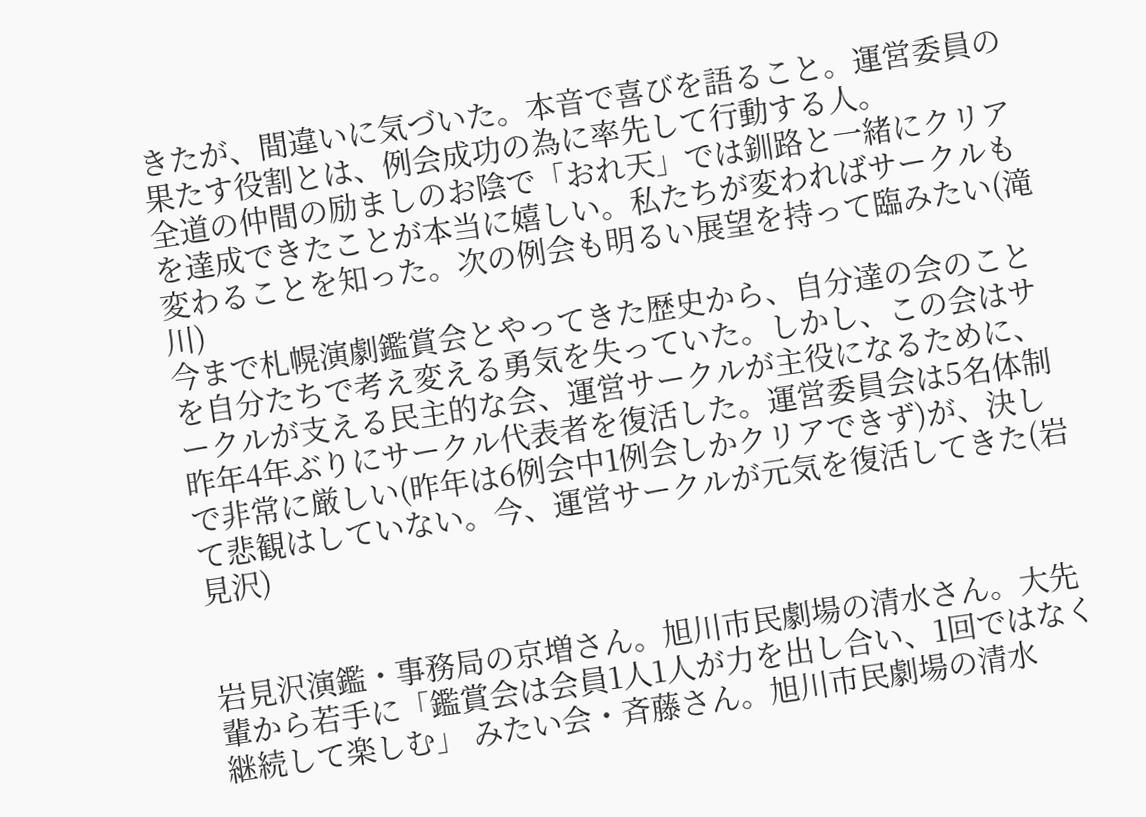きたが、間違いに気づいた。本音で喜びを語ること。運営委員の果たす役割とは、例会成功の為に率先して行動する人。
全道の仲間の励ましのお陰で「おれ天」では釧路と一緒にクリアを達成できたことが本当に嬉しい。私たちが変わればサークルも変わることを知った。次の例会も明るい展望を持って臨みたい(滝川)
今まで札幌演劇鑑賞会とやってきた歴史から、自分達の会のことを自分たちで考え変える勇気を失っていた。しかし、この会はサークルが支える民主的な会、運営サークルが主役になるために、昨年4年ぶりにサークル代表者を復活した。運営委員会は5名体制で非常に厳しい(昨年は6例会中1例会しかクリアできず)が、決して悲観はしていない。今、運営サークルが元気を復活してきた(岩見沢)


岩見沢演鑑・事務局の京増さん。旭川市民劇場の清水さん。大先輩から若手に「鑑賞会は会員1人1人が力を出し合い、1回ではなく継続して楽しむ」 みたい会・斉藤さん。旭川市民劇場の清水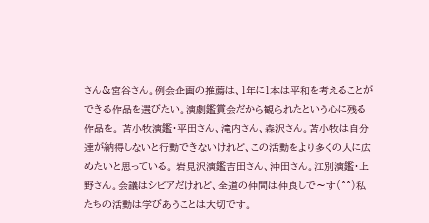さん&宮谷さん。例会企画の推薦は、1年に1本は平和を考えることができる作品を選びたい。演劇鑑賞会だから観られたという心に残る作品を。 苫小牧演鑑・平田さん、滝内さん、森沢さん。苫小牧は自分達が納得しないと行動できないけれど、この活動をより多くの人に広めたいと思っている。 岩見沢演鑑吉田さん、沖田さん。江別演鑑・上野さん。会議はシビアだけれど、全道の仲間は仲良しで〜す(^^)私たちの活動は学びあうことは大切です。